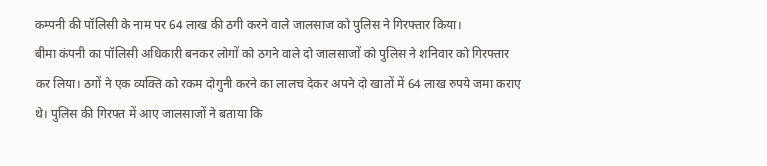कम्पनी की पॉलिसी के नाम पर 64 लाख की ठगी करने वाले जालसाज को पुलिस ने गिरफ्तार किया।
बीमा कंपनी का पॉलिसी अधिकारी बनकर लोगों को ठगने वाले दो जालसाजों को पुलिस ने शनिवार को गिरफ्तार कर लिया। ठगों ने एक व्यक्ति को रकम दोगुनी करने का लालच देकर अपने दो खातों में 64 लाख रुपये जमा कराए थे। पुलिस की गिरफ्त में आए जालसाजों ने बताया कि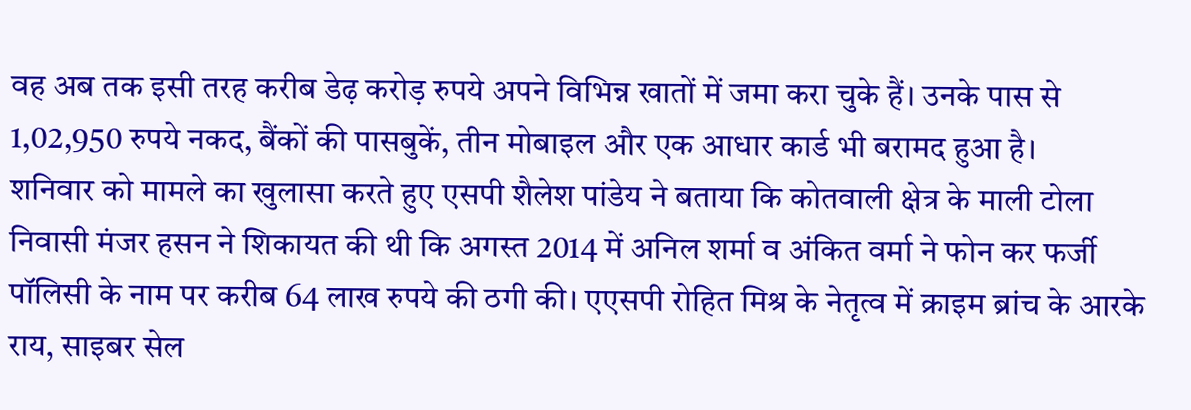वह अब तक इसी तरह करीब डेढ़ करोड़ रुपये अपने विभिन्न खातों में जमा करा चुके हैं। उनके पास से 1,02,950 रुपये नकद, बैंकों की पासबुकें, तीन मोबाइल और एक आधार कार्ड भी बरामद हुआ है।
शनिवार को मामले का खुलासा करते हुए एसपी शैलेश पांडेय ने बताया कि कोतवाली क्षेत्र के माली टोला निवासी मंजर हसन ने शिकायत की थी कि अगस्त 2014 में अनिल शर्मा व अंकित वर्मा ने फोन कर फर्जी पॉलिसी के नाम पर करीब 64 लाख रुपये की ठगी की। एएसपी रोहित मिश्र के नेतृत्व में क्राइम ब्रांच के आरके राय, साइबर सेल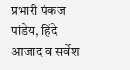प्रभारी पंकज पांडेय, हिंदे आजाद व सर्वेश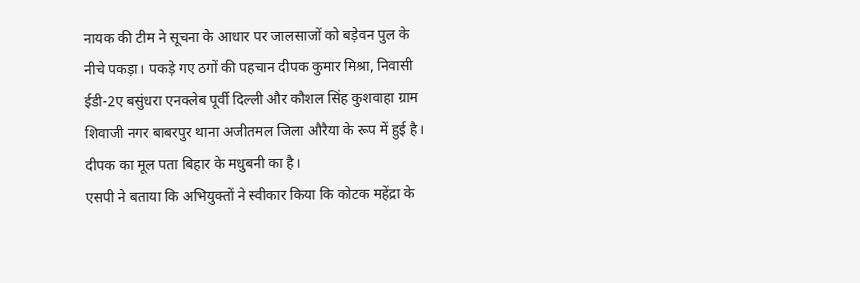नायक की टीम ने सूचना के आधार पर जालसाजों को बड़ेवन पुल के नीचे पकड़ा। पकड़े गए ठगों की पहचान दीपक कुमार मिश्रा, निवासी ईडी-2ए बसुंधरा एनक्लेब पूर्वी दिल्ली और कौशल सिंह कुशवाहा ग्राम शिवाजी नगर बाबरपुर थाना अजीतमल जिला औरैया के रूप में हुई है। दीपक का मूल पता बिहार के मधुबनी का है।
एसपी ने बताया कि अभियुक्तों ने स्वीकार किया कि कोटक महेंद्रा के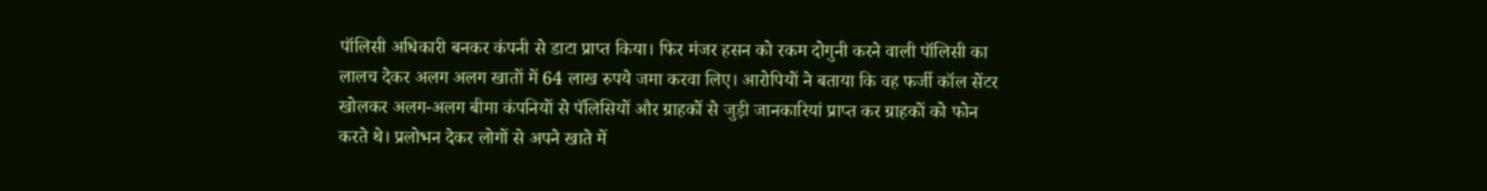पॉलिसी अधिकारी बनकर कंपनी से डाटा प्राप्त किया। फिर मंजर हसन को रकम दोगुनी करने वाली पॉलिसी का लालच देकर अलग अलग खातों में 64 लाख रुपये जमा करवा लिए। आरोपियों ने बताया कि वह फर्जी कॉल सेंटर खोलकर अलग-अलग बीमा कंपनियों से पॅलिसियों और ग्राहकों से जुड़ी जानकारियां प्राप्त कर ग्राहकों को फोन करते थे। प्रलोभन देकर लोगों से अपने खाते में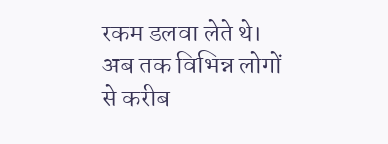रकम डलवा लेते थे। अब तक विभिन्न लोगों से करीब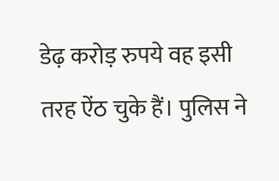डेढ़ करोड़ रुपये वह इसी तरह ऐंठ चुके हैं। पुलिस ने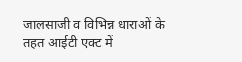जालसाजी व विभिन्न धाराओं के तहत आईटी एक्ट में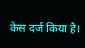केस दर्ज किया है।